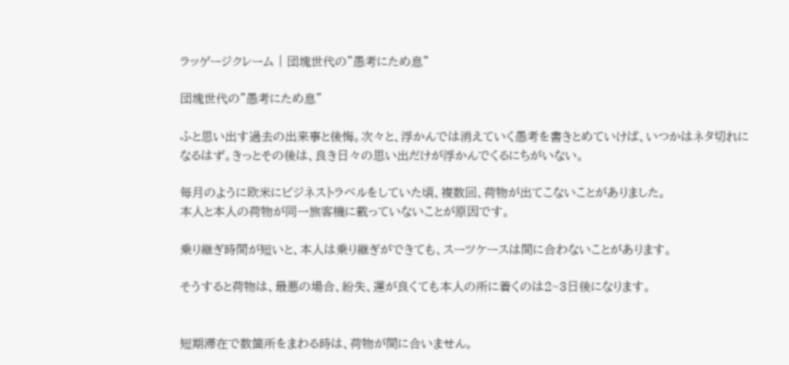ラッゲージクレーム | 団塊世代の"愚考にため息"

団塊世代の"愚考にため息"

ふと思い出す過去の出来事と後悔。次々と、浮かんでは消えていく愚考を書きとめていけば、いつかはネタ切れになるはず。きっとその後は、良き日々の思い出だけが浮かんでくるにちがいない。

毎月のように欧米にビジネストラベルをしていた頃、複数回、荷物が出てこないことがありました。
本人と本人の荷物が同一旅客機に載っていないことが原因です。

乗り継ぎ時間が短いと、本人は乗り継ぎができても、スーツケースは間に合わないことがあります。

そうすると荷物は、最悪の場合、紛失、運が良くても本人の所に着くのは2~3日後になります。


短期滞在で数箇所をまわる時は、荷物が間に合いません。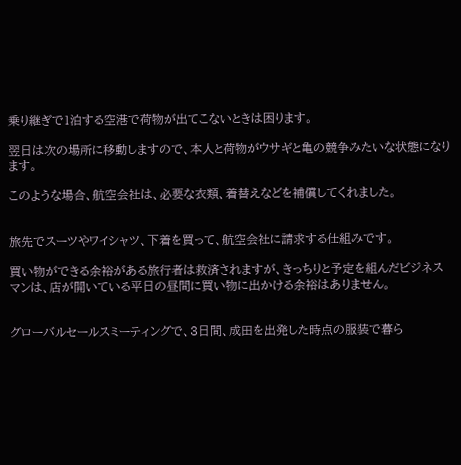乗り継ぎで1泊する空港で荷物が出てこないときは困ります。

翌日は次の場所に移動しますので、本人と荷物がウサギと亀の競争みたいな状態になります。

このような場合、航空会社は、必要な衣類、着替えなどを補償してくれました。


旅先でスーツやワイシャツ、下着を買って、航空会社に請求する仕組みです。

買い物ができる余裕がある旅行者は救済されますが、きっちりと予定を組んだビジネスマンは、店が開いている平日の昼間に買い物に出かける余裕はありません。


グローバルセールスミーティングで、3日間、成田を出発した時点の服装で暮ら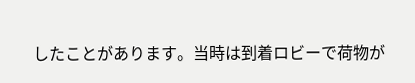したことがあります。当時は到着ロビーで荷物が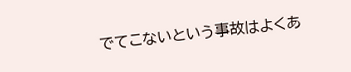でてこないという事故はよくあ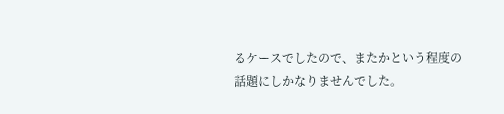るケースでしたので、またかという程度の話題にしかなりませんでした。